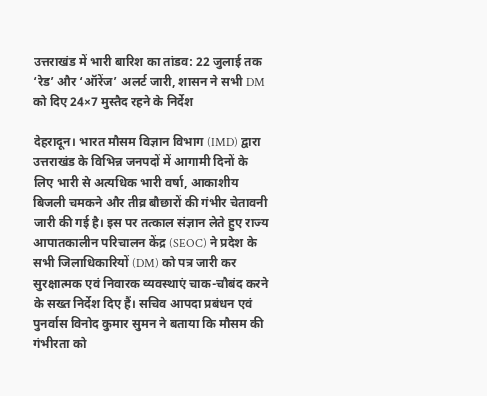उत्तराखंड में भारी बारिश का तांडव: 22 जुलाई तक ‘रेड’ और ‘ऑरेंज’ अलर्ट जारी, शासन ने सभी DM को दिए 24×7 मुस्तैद रहने के निर्देश

देहरादून। भारत मौसम विज्ञान विभाग (IMD) द्वारा उत्तराखंड के विभिन्न जनपदों में आगामी दिनों के लिए भारी से अत्यधिक भारी वर्षा, आकाशीय बिजली चमकने और तीव्र बौछारों की गंभीर चेतावनी जारी की गई है। इस पर तत्काल संज्ञान लेते हुए राज्य आपातकालीन परिचालन केंद्र (SEOC) ने प्रदेश के सभी जिलाधिकारियों (DM) को पत्र जारी कर सुरक्षात्मक एवं निवारक व्यवस्थाएं चाक-चौबंद करने के सख्त निर्देश दिए हैं। सचिव आपदा प्रबंधन एवं पुनर्वास विनोद कुमार सुमन ने बताया कि मौसम की गंभीरता को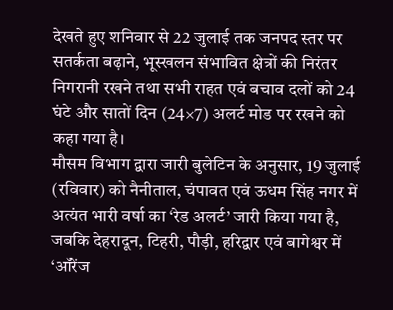देखते हुए शनिवार से 22 जुलाई तक जनपद स्तर पर सतर्कता बढ़ाने, भूस्खलन संभावित क्षेत्रों की निरंतर निगरानी रखने तथा सभी राहत एवं बचाव दलों को 24 घंटे और सातों दिन (24×7) अलर्ट मोड पर रखने को कहा गया है।
मौसम विभाग द्वारा जारी बुलेटिन के अनुसार, 19 जुलाई (रविवार) को नैनीताल, चंपावत एवं ऊधम सिंह नगर में अत्यंत भारी वर्षा का ‘रेड अलर्ट’ जारी किया गया है, जबकि देहरादून, टिहरी, पौड़ी, हरिद्वार एवं बागेश्वर में ‘ऑरेंज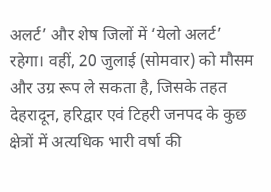अलर्ट’ और शेष जिलों में ‘येलो अलर्ट’ रहेगा। वहीं, 20 जुलाई (सोमवार) को मौसम और उग्र रूप ले सकता है, जिसके तहत देहरादून, हरिद्वार एवं टिहरी जनपद के कुछ क्षेत्रों में अत्यधिक भारी वर्षा की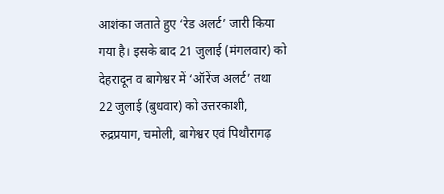आशंका जताते हुए ‘रेड अलर्ट’ जारी किया गया है। इसके बाद 21 जुलाई (मंगलवार) को देहरादून व बागेश्वर में ‘ऑरेंज अलर्ट’ तथा 22 जुलाई (बुधवार) को उत्तरकाशी, रुद्रप्रयाग, चमोली, बागेश्वर एवं पिथौरागढ़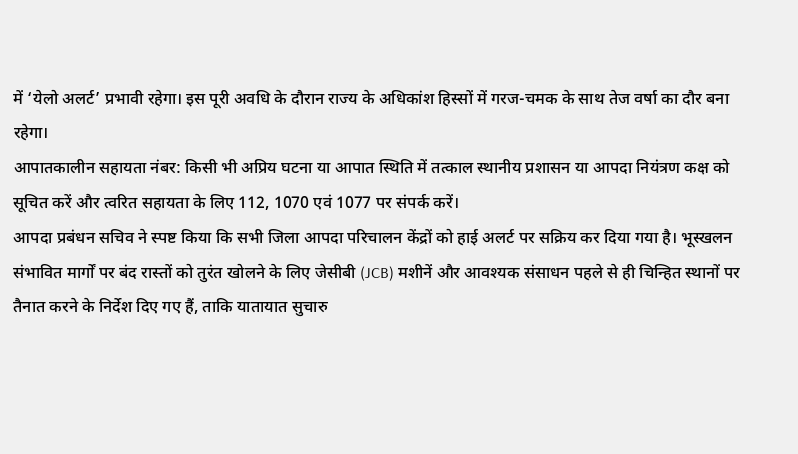में ‘येलो अलर्ट’ प्रभावी रहेगा। इस पूरी अवधि के दौरान राज्य के अधिकांश हिस्सों में गरज-चमक के साथ तेज वर्षा का दौर बना रहेगा।
आपातकालीन सहायता नंबर: किसी भी अप्रिय घटना या आपात स्थिति में तत्काल स्थानीय प्रशासन या आपदा नियंत्रण कक्ष को सूचित करें और त्वरित सहायता के लिए 112, 1070 एवं 1077 पर संपर्क करें।
आपदा प्रबंधन सचिव ने स्पष्ट किया कि सभी जिला आपदा परिचालन केंद्रों को हाई अलर्ट पर सक्रिय कर दिया गया है। भूस्खलन संभावित मार्गों पर बंद रास्तों को तुरंत खोलने के लिए जेसीबी (JCB) मशीनें और आवश्यक संसाधन पहले से ही चिन्हित स्थानों पर तैनात करने के निर्देश दिए गए हैं, ताकि यातायात सुचारु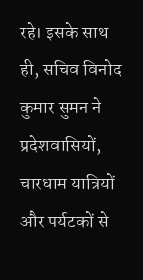रहे। इसके साथ ही, सचिव विनोद कुमार सुमन ने प्रदेशवासियों, चारधाम यात्रियों और पर्यटकों से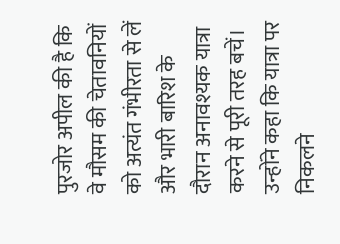पुरजोर अपील की है कि वे मौसम की चेतावनियों को अत्यंत गंभीरता से लें और भारी बारिश के दौरान अनावश्यक यात्रा करने से पूरी तरह बचें। उन्होंने कहा कि यात्रा पर निकलने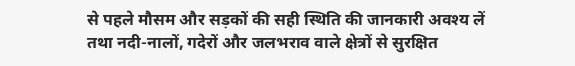से पहले मौसम और सड़कों की सही स्थिति की जानकारी अवश्य लें तथा नदी-नालों, गदेरों और जलभराव वाले क्षेत्रों से सुरक्षित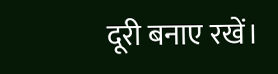दूरी बनाए रखें।